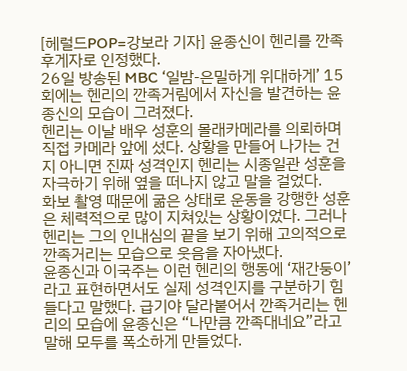[헤럴드POP=강보라 기자] 윤종신이 헨리를 깐족 후게자로 인정했다.
26일 방송된 MBC ‘일밤-은밀하게 위대하게’ 15회에는 헨리의 깐족거림에서 자신을 발견하는 윤종신의 모습이 그려졌다.
헨리는 이날 배우 성훈의 몰래카메라를 의뢰하며 직접 카메라 앞에 섰다. 상황을 만들어 나가는 건지 아니면 진짜 성격인지 헨리는 시종일관 성훈을 자극하기 위해 옆을 떠나지 않고 말을 걸었다.
화보 촬영 때문에 굶은 상태로 운동을 강행한 성훈은 체력적으로 많이 지쳐있는 상황이었다. 그러나 헨리는 그의 인내심의 끝을 보기 위해 고의적으로 깐족거리는 모습으로 웃음을 자아냈다.
윤종신과 이국주는 이런 헨리의 행동에 ‘재간둥이’라고 표현하면서도 실제 성격인지를 구분하기 힘들다고 말했다. 급기야 달라붙어서 깐족거리는 헨리의 모습에 윤종신은 “나만큼 깐족대네요”라고 말해 모두를 폭소하게 만들었다.